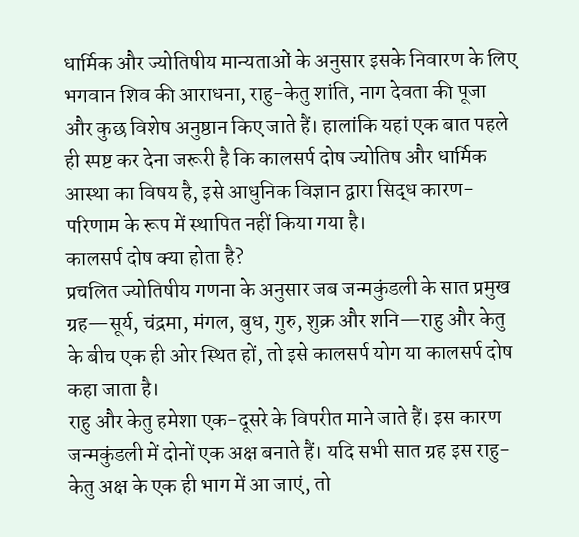धार्मिक और ज्योतिषीय मान्यताओं के अनुसार इसके निवारण के लिए भगवान शिव की आराधना, राहु-केतु शांति, नाग देवता की पूजा और कुछ विशेष अनुष्ठान किए जाते हैं। हालांकि यहां एक बात पहले ही स्पष्ट कर देना जरूरी है कि कालसर्प दोष ज्योतिष और धार्मिक आस्था का विषय है, इसे आधुनिक विज्ञान द्वारा सिद्ध कारण-परिणाम के रूप में स्थापित नहीं किया गया है।
कालसर्प दोष क्या होता है?
प्रचलित ज्योतिषीय गणना के अनुसार जब जन्मकुंडली के सात प्रमुख ग्रह—सूर्य, चंद्रमा, मंगल, बुध, गुरु, शुक्र और शनि—राहु और केतु के बीच एक ही ओर स्थित हों, तो इसे कालसर्प योग या कालसर्प दोष कहा जाता है।
राहु और केतु हमेशा एक-दूसरे के विपरीत माने जाते हैं। इस कारण जन्मकुंडली में दोनों एक अक्ष बनाते हैं। यदि सभी सात ग्रह इस राहु-केतु अक्ष के एक ही भाग में आ जाएं, तो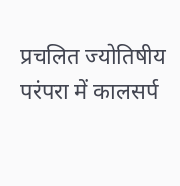प्रचलित ज्योतिषीय परंपरा में कालसर्प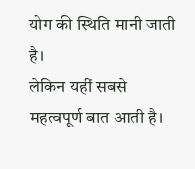योग की स्थिति मानी जाती है।
लेकिन यहीं सबसे महत्वपूर्ण बात आती है।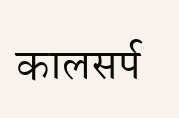कालसर्प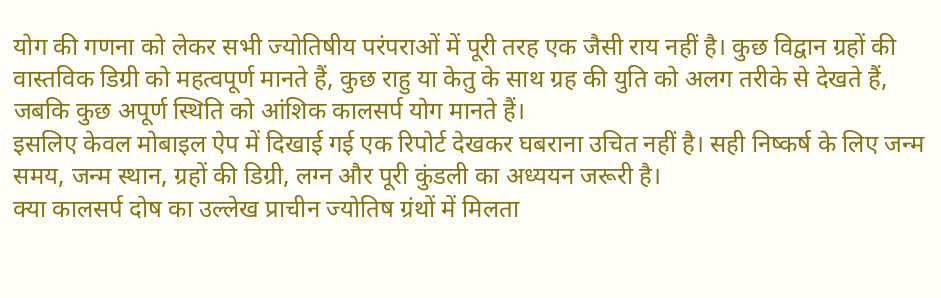योग की गणना को लेकर सभी ज्योतिषीय परंपराओं में पूरी तरह एक जैसी राय नहीं है। कुछ विद्वान ग्रहों की वास्तविक डिग्री को महत्वपूर्ण मानते हैं, कुछ राहु या केतु के साथ ग्रह की युति को अलग तरीके से देखते हैं, जबकि कुछ अपूर्ण स्थिति को आंशिक कालसर्प योग मानते हैं।
इसलिए केवल मोबाइल ऐप में दिखाई गई एक रिपोर्ट देखकर घबराना उचित नहीं है। सही निष्कर्ष के लिए जन्म समय, जन्म स्थान, ग्रहों की डिग्री, लग्न और पूरी कुंडली का अध्ययन जरूरी है।
क्या कालसर्प दोष का उल्लेख प्राचीन ज्योतिष ग्रंथों में मिलता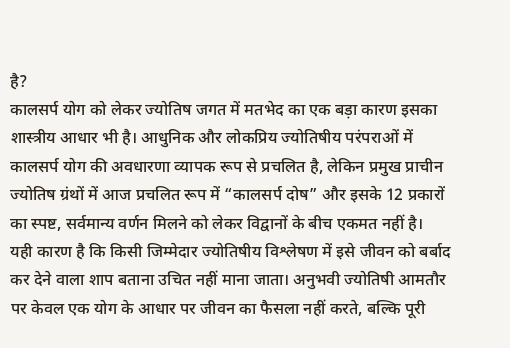है?
कालसर्प योग को लेकर ज्योतिष जगत में मतभेद का एक बड़ा कारण इसका शास्त्रीय आधार भी है। आधुनिक और लोकप्रिय ज्योतिषीय परंपराओं में कालसर्प योग की अवधारणा व्यापक रूप से प्रचलित है, लेकिन प्रमुख प्राचीन ज्योतिष ग्रंथों में आज प्रचलित रूप में “कालसर्प दोष” और इसके 12 प्रकारों का स्पष्ट, सर्वमान्य वर्णन मिलने को लेकर विद्वानों के बीच एकमत नहीं है।
यही कारण है कि किसी जिम्मेदार ज्योतिषीय विश्लेषण में इसे जीवन को बर्बाद कर देने वाला शाप बताना उचित नहीं माना जाता। अनुभवी ज्योतिषी आमतौर पर केवल एक योग के आधार पर जीवन का फैसला नहीं करते, बल्कि पूरी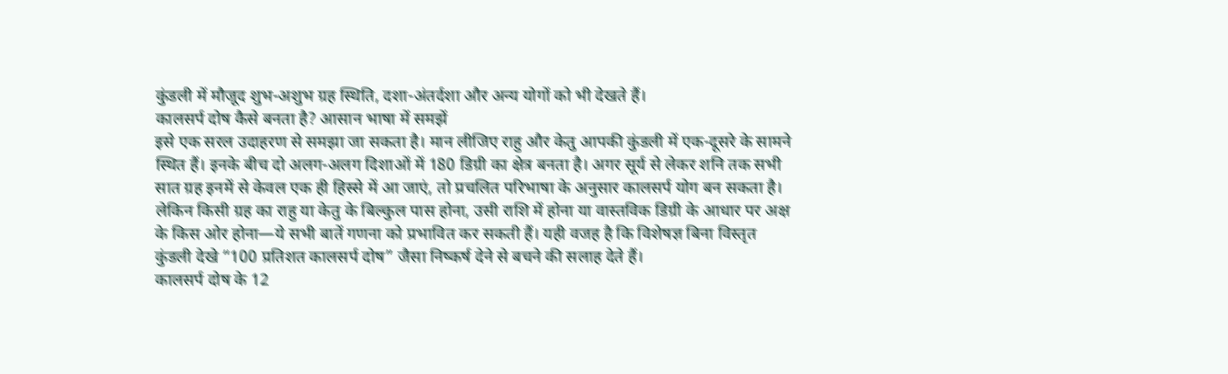कुंडली में मौजूद शुभ-अशुभ ग्रह स्थिति, दशा-अंतर्दशा और अन्य योगों को भी देखते हैं।
कालसर्प दोष कैसे बनता है? आसान भाषा में समझें
इसे एक सरल उदाहरण से समझा जा सकता है। मान लीजिए राहु और केतु आपकी कुंडली में एक-दूसरे के सामने स्थित हैं। इनके बीच दो अलग-अलग दिशाओं में 180 डिग्री का क्षेत्र बनता है। अगर सूर्य से लेकर शनि तक सभी सात ग्रह इनमें से केवल एक ही हिस्से में आ जाएं, तो प्रचलित परिभाषा के अनुसार कालसर्प योग बन सकता है।
लेकिन किसी ग्रह का राहु या केतु के बिल्कुल पास होना, उसी राशि में होना या वास्तविक डिग्री के आधार पर अक्ष के किस ओर होना—ये सभी बातें गणना को प्रभावित कर सकती हैं। यही वजह है कि विशेषज्ञ बिना विस्तृत कुंडली देखे “100 प्रतिशत कालसर्प दोष” जैसा निष्कर्ष देने से बचने की सलाह देते हैं।
कालसर्प दोष के 12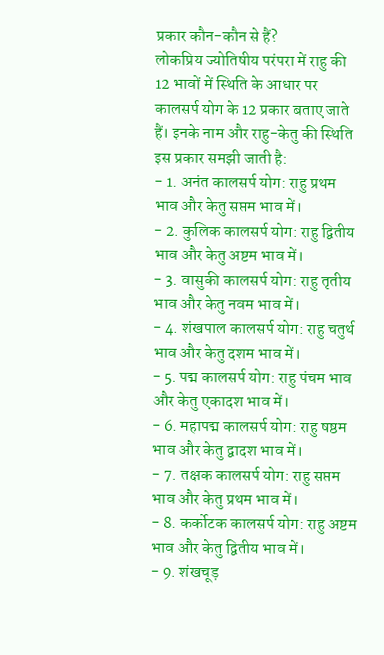प्रकार कौन-कौन से हैं?
लोकप्रिय ज्योतिषीय परंपरा में राहु की 12 भावों में स्थिति के आधार पर कालसर्प योग के 12 प्रकार बताए जाते हैं। इनके नाम और राहु-केतु की स्थिति इस प्रकार समझी जाती है:
- 1. अनंत कालसर्प योग: राहु प्रथम भाव और केतु सप्तम भाव में।
- 2. कुलिक कालसर्प योग: राहु द्वितीय भाव और केतु अष्टम भाव में।
- 3. वासुकी कालसर्प योग: राहु तृतीय भाव और केतु नवम भाव में।
- 4. शंखपाल कालसर्प योग: राहु चतुर्थ भाव और केतु दशम भाव में।
- 5. पद्म कालसर्प योग: राहु पंचम भाव और केतु एकादश भाव में।
- 6. महापद्म कालसर्प योग: राहु षष्ठम भाव और केतु द्वादश भाव में।
- 7. तक्षक कालसर्प योग: राहु सप्तम भाव और केतु प्रथम भाव में।
- 8. कर्कोटक कालसर्प योग: राहु अष्टम भाव और केतु द्वितीय भाव में।
- 9. शंखचूड़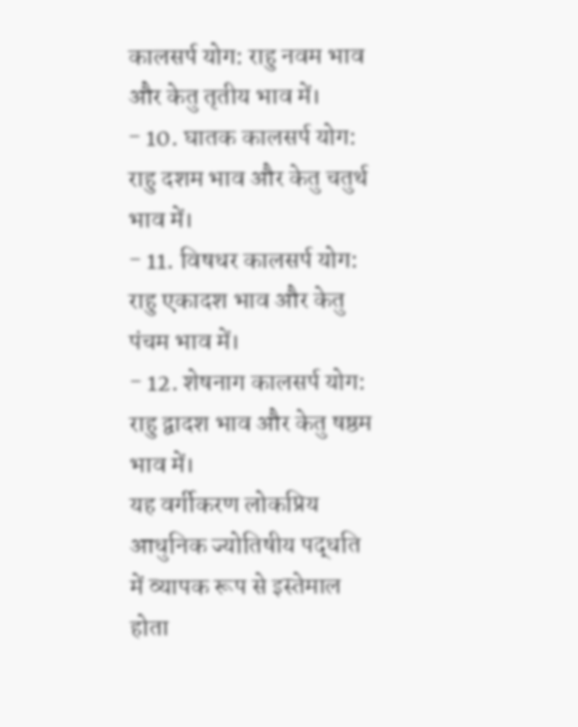कालसर्प योग: राहु नवम भाव और केतु तृतीय भाव में।
- 10. घातक कालसर्प योग: राहु दशम भाव और केतु चतुर्थ भाव में।
- 11. विषधर कालसर्प योग: राहु एकादश भाव और केतु पंचम भाव में।
- 12. शेषनाग कालसर्प योग: राहु द्वादश भाव और केतु षष्ठम भाव में।
यह वर्गीकरण लोकप्रिय आधुनिक ज्योतिषीय पद्धति में व्यापक रूप से इस्तेमाल होता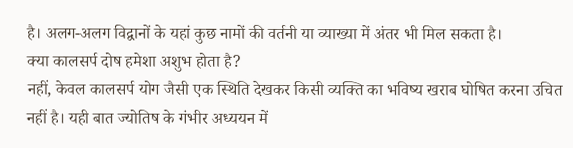है। अलग-अलग विद्वानों के यहां कुछ नामों की वर्तनी या व्याख्या में अंतर भी मिल सकता है।
क्या कालसर्प दोष हमेशा अशुभ होता है?
नहीं, केवल कालसर्प योग जैसी एक स्थिति देखकर किसी व्यक्ति का भविष्य खराब घोषित करना उचित नहीं है। यही बात ज्योतिष के गंभीर अध्ययन में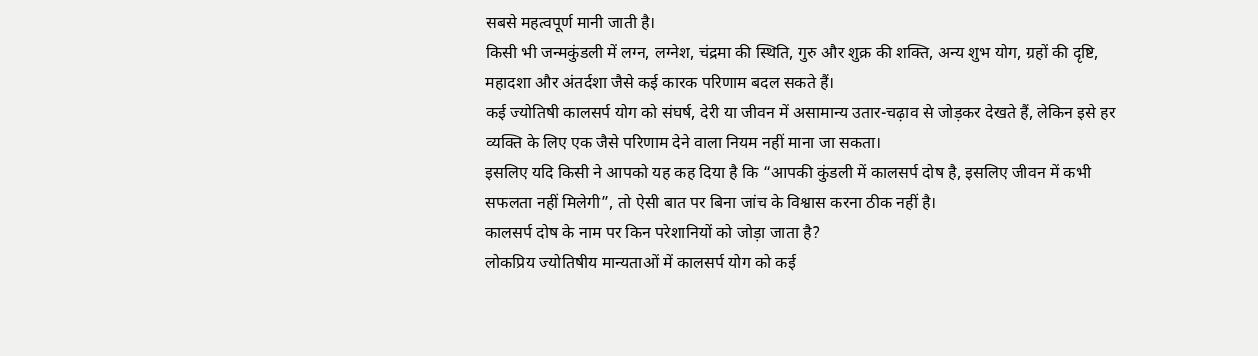सबसे महत्वपूर्ण मानी जाती है।
किसी भी जन्मकुंडली में लग्न, लग्नेश, चंद्रमा की स्थिति, गुरु और शुक्र की शक्ति, अन्य शुभ योग, ग्रहों की दृष्टि, महादशा और अंतर्दशा जैसे कई कारक परिणाम बदल सकते हैं।
कई ज्योतिषी कालसर्प योग को संघर्ष, देरी या जीवन में असामान्य उतार-चढ़ाव से जोड़कर देखते हैं, लेकिन इसे हर व्यक्ति के लिए एक जैसे परिणाम देने वाला नियम नहीं माना जा सकता।
इसलिए यदि किसी ने आपको यह कह दिया है कि “आपकी कुंडली में कालसर्प दोष है, इसलिए जीवन में कभी सफलता नहीं मिलेगी”, तो ऐसी बात पर बिना जांच के विश्वास करना ठीक नहीं है।
कालसर्प दोष के नाम पर किन परेशानियों को जोड़ा जाता है?
लोकप्रिय ज्योतिषीय मान्यताओं में कालसर्प योग को कई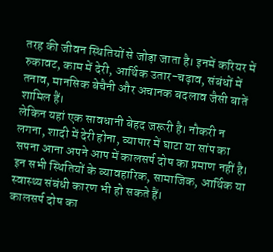तरह की जीवन स्थितियों से जोड़ा जाता है। इनमें करियर में रुकावट, काम में देरी, आर्थिक उतार-चढ़ाव, संबंधों में तनाव, मानसिक बेचैनी और अचानक बदलाव जैसी बातें शामिल हैं।
लेकिन यहां एक सावधानी बेहद जरूरी है। नौकरी न लगना, शादी में देरी होना, व्यापार में घाटा या सांप का सपना आना अपने आप में कालसर्प दोष का प्रमाण नहीं है। इन सभी स्थितियों के व्यावहारिक, सामाजिक, आर्थिक या स्वास्थ्य संबंधी कारण भी हो सकते हैं।
कालसर्प दोष का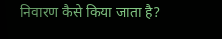निवारण कैसे किया जाता है?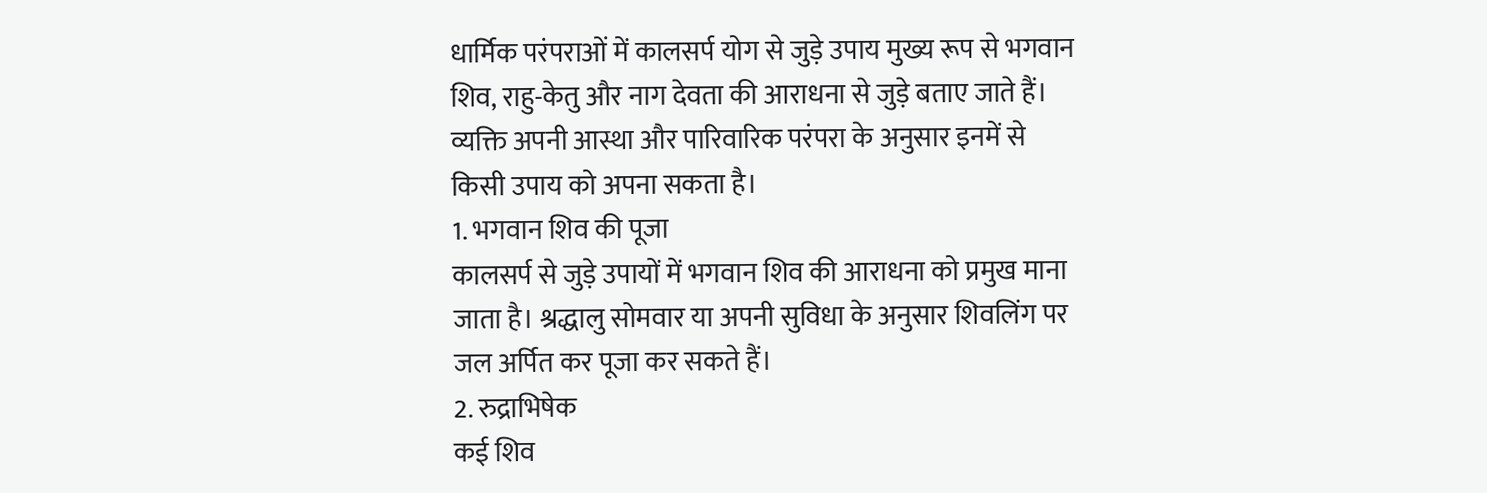धार्मिक परंपराओं में कालसर्प योग से जुड़े उपाय मुख्य रूप से भगवान शिव, राहु-केतु और नाग देवता की आराधना से जुड़े बताए जाते हैं। व्यक्ति अपनी आस्था और पारिवारिक परंपरा के अनुसार इनमें से किसी उपाय को अपना सकता है।
1. भगवान शिव की पूजा
कालसर्प से जुड़े उपायों में भगवान शिव की आराधना को प्रमुख माना जाता है। श्रद्धालु सोमवार या अपनी सुविधा के अनुसार शिवलिंग पर जल अर्पित कर पूजा कर सकते हैं।
2. रुद्राभिषेक
कई शिव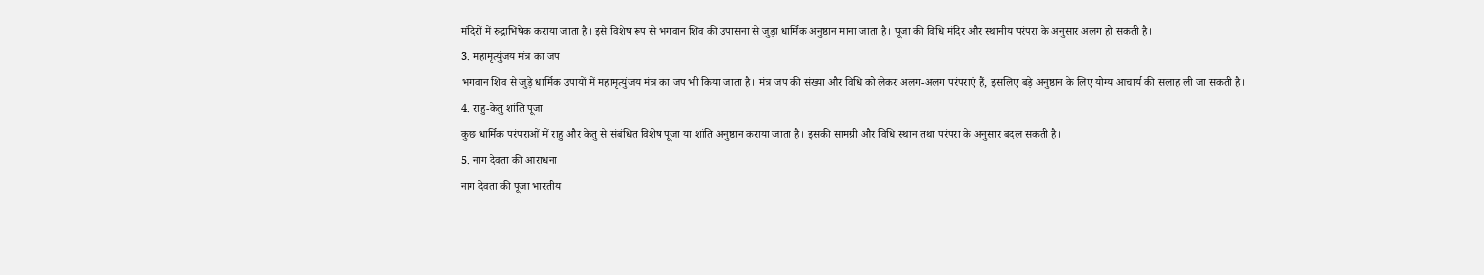मंदिरों में रुद्राभिषेक कराया जाता है। इसे विशेष रूप से भगवान शिव की उपासना से जुड़ा धार्मिक अनुष्ठान माना जाता है। पूजा की विधि मंदिर और स्थानीय परंपरा के अनुसार अलग हो सकती है।
3. महामृत्युंजय मंत्र का जप
भगवान शिव से जुड़े धार्मिक उपायों में महामृत्युंजय मंत्र का जप भी किया जाता है। मंत्र जप की संख्या और विधि को लेकर अलग-अलग परंपराएं हैं, इसलिए बड़े अनुष्ठान के लिए योग्य आचार्य की सलाह ली जा सकती है।
4. राहु-केतु शांति पूजा
कुछ धार्मिक परंपराओं में राहु और केतु से संबंधित विशेष पूजा या शांति अनुष्ठान कराया जाता है। इसकी सामग्री और विधि स्थान तथा परंपरा के अनुसार बदल सकती है।
5. नाग देवता की आराधना
नाग देवता की पूजा भारतीय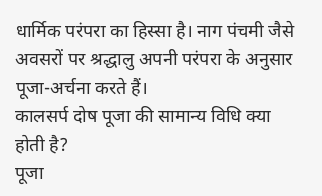धार्मिक परंपरा का हिस्सा है। नाग पंचमी जैसे अवसरों पर श्रद्धालु अपनी परंपरा के अनुसार पूजा-अर्चना करते हैं।
कालसर्प दोष पूजा की सामान्य विधि क्या होती है?
पूजा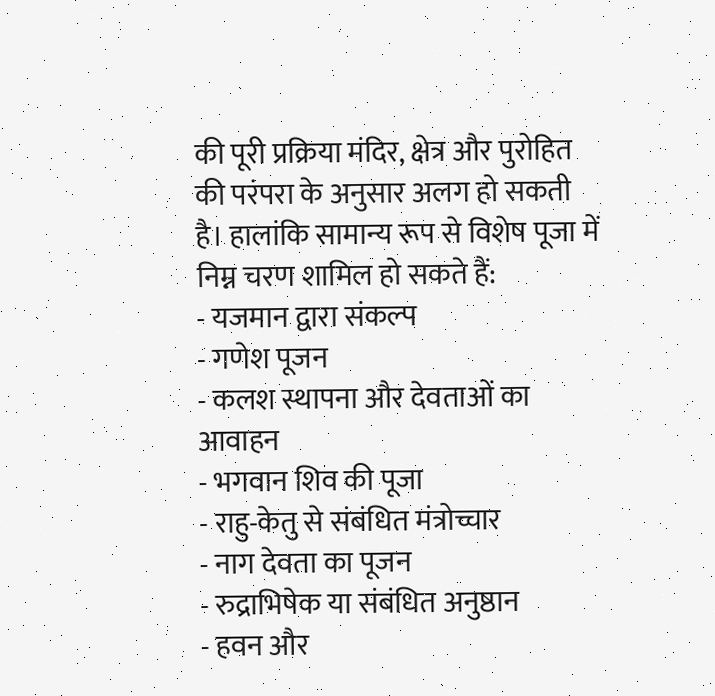की पूरी प्रक्रिया मंदिर, क्षेत्र और पुरोहित की परंपरा के अनुसार अलग हो सकती है। हालांकि सामान्य रूप से विशेष पूजा में निम्न चरण शामिल हो सकते हैं:
- यजमान द्वारा संकल्प
- गणेश पूजन
- कलश स्थापना और देवताओं का आवाहन
- भगवान शिव की पूजा
- राहु-केतु से संबंधित मंत्रोच्चार
- नाग देवता का पूजन
- रुद्राभिषेक या संबंधित अनुष्ठान
- हवन और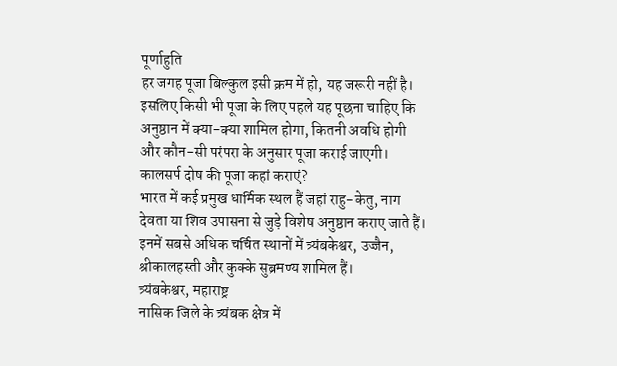पूर्णाहुति
हर जगह पूजा बिल्कुल इसी क्रम में हो, यह जरूरी नहीं है। इसलिए किसी भी पूजा के लिए पहले यह पूछना चाहिए कि अनुष्ठान में क्या-क्या शामिल होगा, कितनी अवधि होगी और कौन-सी परंपरा के अनुसार पूजा कराई जाएगी।
कालसर्प दोष की पूजा कहां कराएं?
भारत में कई प्रमुख धार्मिक स्थल हैं जहां राहु-केतु, नाग देवता या शिव उपासना से जुड़े विशेष अनुष्ठान कराए जाते हैं। इनमें सबसे अधिक चर्चित स्थानों में त्र्यंबकेश्वर, उज्जैन, श्रीकालहस्ती और कुक्के सुब्रमण्य शामिल हैं।
त्र्यंबकेश्वर, महाराष्ट्र
नासिक जिले के त्र्यंबक क्षेत्र में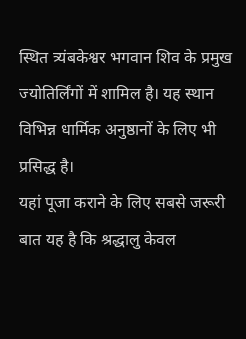स्थित त्र्यंबकेश्वर भगवान शिव के प्रमुख ज्योतिर्लिंगों में शामिल है। यह स्थान विभिन्न धार्मिक अनुष्ठानों के लिए भी प्रसिद्ध है।
यहां पूजा कराने के लिए सबसे जरूरी बात यह है कि श्रद्धालु केवल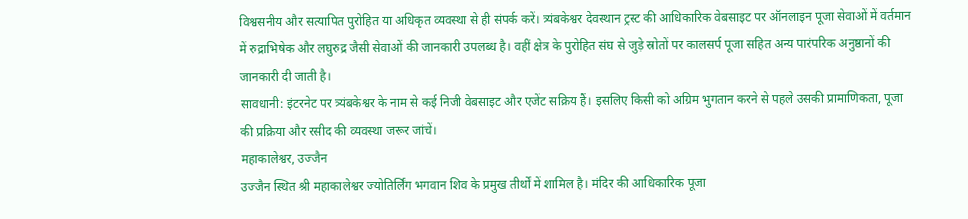विश्वसनीय और सत्यापित पुरोहित या अधिकृत व्यवस्था से ही संपर्क करें। त्र्यंबकेश्वर देवस्थान ट्रस्ट की आधिकारिक वेबसाइट पर ऑनलाइन पूजा सेवाओं में वर्तमान में रुद्राभिषेक और लघुरुद्र जैसी सेवाओं की जानकारी उपलब्ध है। वहीं क्षेत्र के पुरोहित संघ से जुड़े स्रोतों पर कालसर्प पूजा सहित अन्य पारंपरिक अनुष्ठानों की जानकारी दी जाती है।
सावधानी: इंटरनेट पर त्र्यंबकेश्वर के नाम से कई निजी वेबसाइट और एजेंट सक्रिय हैं। इसलिए किसी को अग्रिम भुगतान करने से पहले उसकी प्रामाणिकता, पूजा की प्रक्रिया और रसीद की व्यवस्था जरूर जांचें।
महाकालेश्वर, उज्जैन
उज्जैन स्थित श्री महाकालेश्वर ज्योतिर्लिंग भगवान शिव के प्रमुख तीर्थों में शामिल है। मंदिर की आधिकारिक पूजा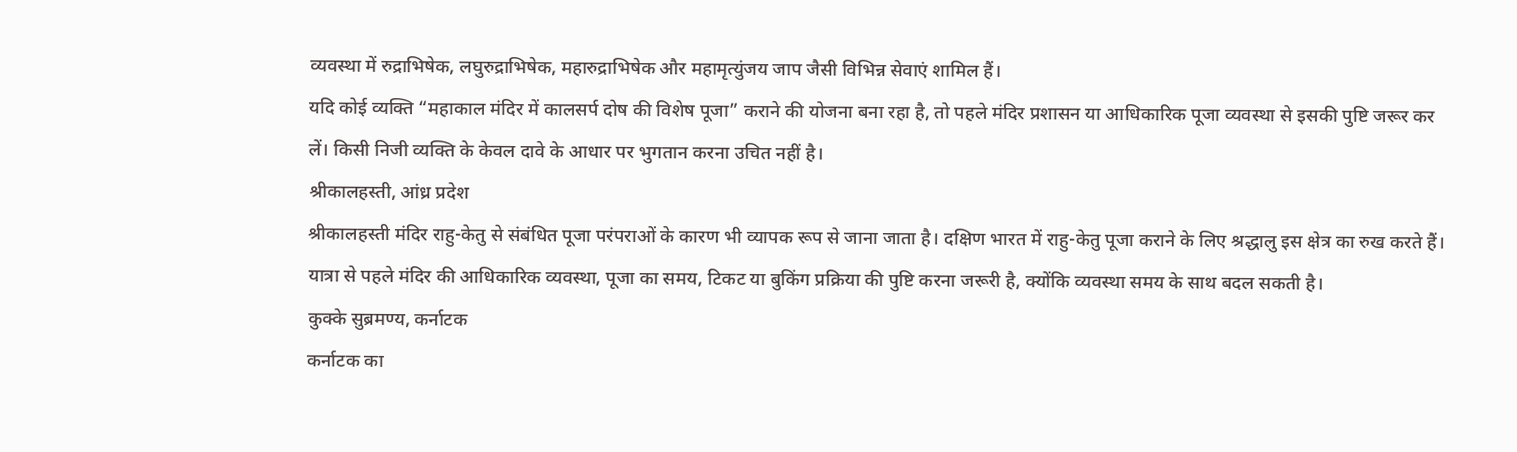व्यवस्था में रुद्राभिषेक, लघुरुद्राभिषेक, महारुद्राभिषेक और महामृत्युंजय जाप जैसी विभिन्न सेवाएं शामिल हैं।
यदि कोई व्यक्ति “महाकाल मंदिर में कालसर्प दोष की विशेष पूजा” कराने की योजना बना रहा है, तो पहले मंदिर प्रशासन या आधिकारिक पूजा व्यवस्था से इसकी पुष्टि जरूर कर लें। किसी निजी व्यक्ति के केवल दावे के आधार पर भुगतान करना उचित नहीं है।
श्रीकालहस्ती, आंध्र प्रदेश
श्रीकालहस्ती मंदिर राहु-केतु से संबंधित पूजा परंपराओं के कारण भी व्यापक रूप से जाना जाता है। दक्षिण भारत में राहु-केतु पूजा कराने के लिए श्रद्धालु इस क्षेत्र का रुख करते हैं।
यात्रा से पहले मंदिर की आधिकारिक व्यवस्था, पूजा का समय, टिकट या बुकिंग प्रक्रिया की पुष्टि करना जरूरी है, क्योंकि व्यवस्था समय के साथ बदल सकती है।
कुक्के सुब्रमण्य, कर्नाटक
कर्नाटक का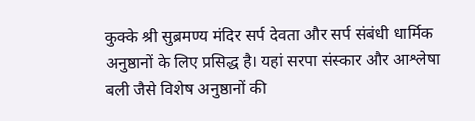कुक्के श्री सुब्रमण्य मंदिर सर्प देवता और सर्प संबंधी धार्मिक अनुष्ठानों के लिए प्रसिद्ध है। यहां सरपा संस्कार और आश्लेषा बली जैसे विशेष अनुष्ठानों की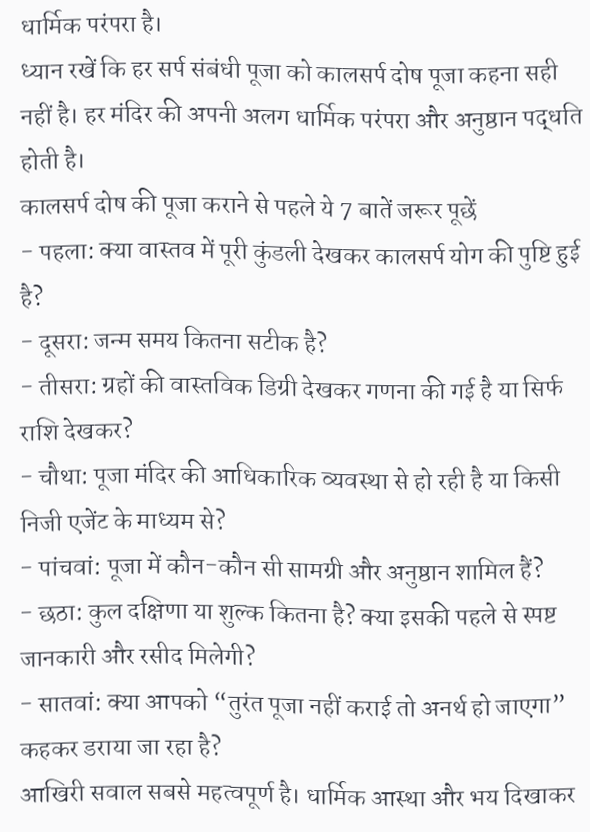धार्मिक परंपरा है।
ध्यान रखें कि हर सर्प संबंधी पूजा को कालसर्प दोष पूजा कहना सही नहीं है। हर मंदिर की अपनी अलग धार्मिक परंपरा और अनुष्ठान पद्धति होती है।
कालसर्प दोष की पूजा कराने से पहले ये 7 बातें जरूर पूछें
- पहला: क्या वास्तव में पूरी कुंडली देखकर कालसर्प योग की पुष्टि हुई है?
- दूसरा: जन्म समय कितना सटीक है?
- तीसरा: ग्रहों की वास्तविक डिग्री देखकर गणना की गई है या सिर्फ राशि देखकर?
- चौथा: पूजा मंदिर की आधिकारिक व्यवस्था से हो रही है या किसी निजी एजेंट के माध्यम से?
- पांचवां: पूजा में कौन-कौन सी सामग्री और अनुष्ठान शामिल हैं?
- छठा: कुल दक्षिणा या शुल्क कितना है? क्या इसकी पहले से स्पष्ट जानकारी और रसीद मिलेगी?
- सातवां: क्या आपको “तुरंत पूजा नहीं कराई तो अनर्थ हो जाएगा” कहकर डराया जा रहा है?
आखिरी सवाल सबसे महत्वपूर्ण है। धार्मिक आस्था और भय दिखाकर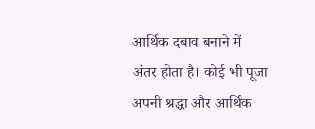आर्थिक दबाव बनाने में अंतर होता है। कोई भी पूजा अपनी श्रद्धा और आर्थिक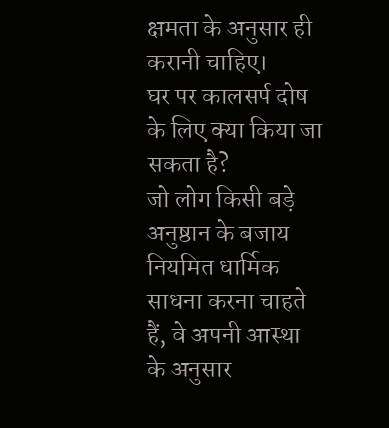क्षमता के अनुसार ही करानी चाहिए।
घर पर कालसर्प दोष के लिए क्या किया जा सकता है?
जो लोग किसी बड़े अनुष्ठान के बजाय नियमित धार्मिक साधना करना चाहते हैं, वे अपनी आस्था के अनुसार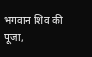भगवान शिव की पूजा,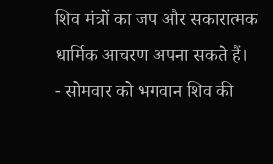शिव मंत्रों का जप और सकारात्मक धार्मिक आचरण अपना सकते हैं।
- सोमवार को भगवान शिव की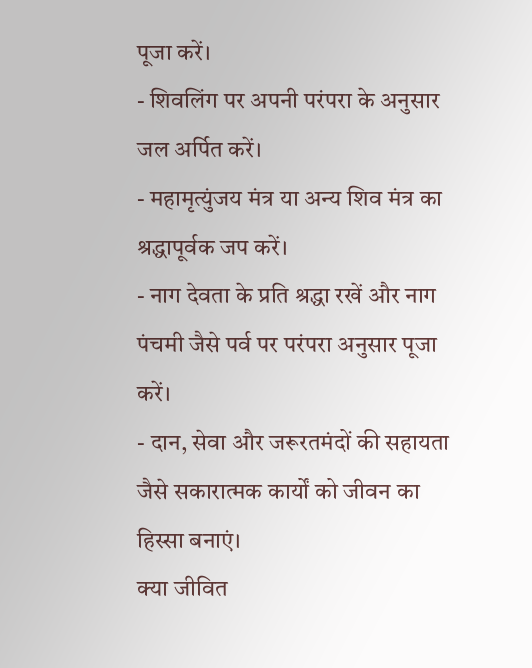पूजा करें।
- शिवलिंग पर अपनी परंपरा के अनुसार जल अर्पित करें।
- महामृत्युंजय मंत्र या अन्य शिव मंत्र का श्रद्धापूर्वक जप करें।
- नाग देवता के प्रति श्रद्धा रखें और नाग पंचमी जैसे पर्व पर परंपरा अनुसार पूजा करें।
- दान, सेवा और जरूरतमंदों की सहायता जैसे सकारात्मक कार्यों को जीवन का हिस्सा बनाएं।
क्या जीवित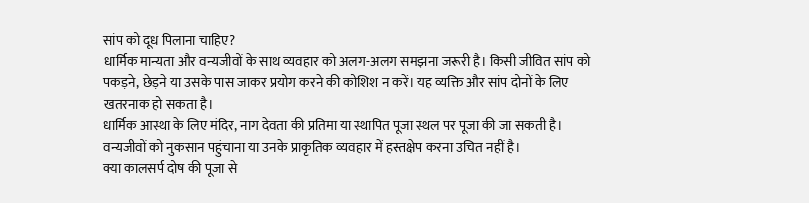सांप को दूध पिलाना चाहिए?
धार्मिक मान्यता और वन्यजीवों के साथ व्यवहार को अलग-अलग समझना जरूरी है। किसी जीवित सांप को पकड़ने, छेड़ने या उसके पास जाकर प्रयोग करने की कोशिश न करें। यह व्यक्ति और सांप दोनों के लिए खतरनाक हो सकता है।
धार्मिक आस्था के लिए मंदिर, नाग देवता की प्रतिमा या स्थापित पूजा स्थल पर पूजा की जा सकती है। वन्यजीवों को नुकसान पहुंचाना या उनके प्राकृतिक व्यवहार में हस्तक्षेप करना उचित नहीं है।
क्या कालसर्प दोष की पूजा से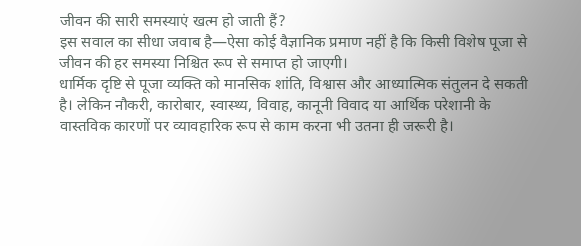जीवन की सारी समस्याएं खत्म हो जाती हैं?
इस सवाल का सीधा जवाब है—ऐसा कोई वैज्ञानिक प्रमाण नहीं है कि किसी विशेष पूजा से जीवन की हर समस्या निश्चित रूप से समाप्त हो जाएगी।
धार्मिक दृष्टि से पूजा व्यक्ति को मानसिक शांति, विश्वास और आध्यात्मिक संतुलन दे सकती है। लेकिन नौकरी, कारोबार, स्वास्थ्य, विवाह, कानूनी विवाद या आर्थिक परेशानी के वास्तविक कारणों पर व्यावहारिक रूप से काम करना भी उतना ही जरूरी है।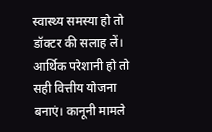स्वास्थ्य समस्या हो तो डॉक्टर की सलाह लें। आर्थिक परेशानी हो तो सही वित्तीय योजना बनाएं। कानूनी मामले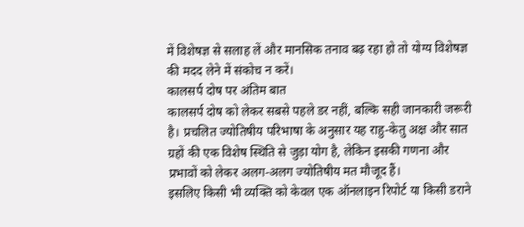में विशेषज्ञ से सलाह लें और मानसिक तनाव बढ़ रहा हो तो योग्य विशेषज्ञ की मदद लेने में संकोच न करें।
कालसर्प दोष पर अंतिम बात
कालसर्प दोष को लेकर सबसे पहले डर नहीं, बल्कि सही जानकारी जरूरी है। प्रचलित ज्योतिषीय परिभाषा के अनुसार यह राहु-केतु अक्ष और सात ग्रहों की एक विशेष स्थिति से जुड़ा योग है, लेकिन इसकी गणना और प्रभावों को लेकर अलग-अलग ज्योतिषीय मत मौजूद हैं।
इसलिए किसी भी व्यक्ति को केवल एक ऑनलाइन रिपोर्ट या किसी डराने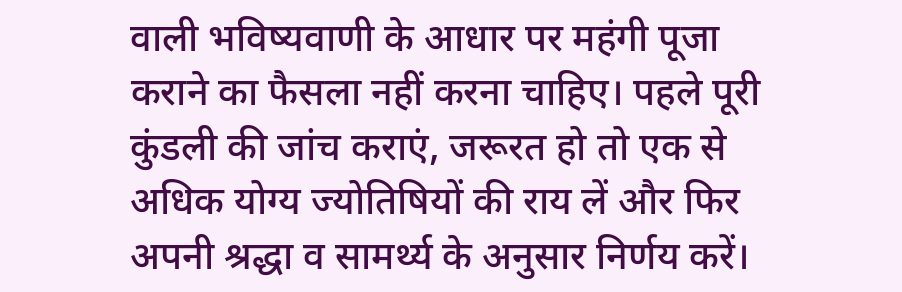वाली भविष्यवाणी के आधार पर महंगी पूजा कराने का फैसला नहीं करना चाहिए। पहले पूरी कुंडली की जांच कराएं, जरूरत हो तो एक से अधिक योग्य ज्योतिषियों की राय लें और फिर अपनी श्रद्धा व सामर्थ्य के अनुसार निर्णय करें।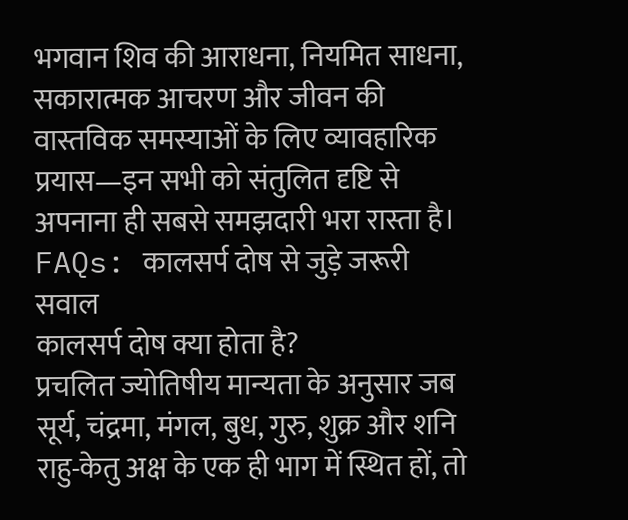भगवान शिव की आराधना, नियमित साधना, सकारात्मक आचरण और जीवन की वास्तविक समस्याओं के लिए व्यावहारिक प्रयास—इन सभी को संतुलित दृष्टि से अपनाना ही सबसे समझदारी भरा रास्ता है।
FAQs: कालसर्प दोष से जुड़े जरूरी सवाल
कालसर्प दोष क्या होता है?
प्रचलित ज्योतिषीय मान्यता के अनुसार जब सूर्य, चंद्रमा, मंगल, बुध, गुरु, शुक्र और शनि राहु-केतु अक्ष के एक ही भाग में स्थित हों, तो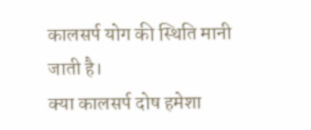कालसर्प योग की स्थिति मानी जाती है।
क्या कालसर्प दोष हमेशा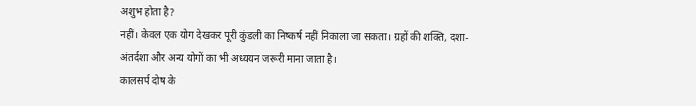अशुभ होता है?
नहीं। केवल एक योग देखकर पूरी कुंडली का निष्कर्ष नहीं निकाला जा सकता। ग्रहों की शक्ति, दशा-अंतर्दशा और अन्य योगों का भी अध्ययन जरूरी माना जाता है।
कालसर्प दोष के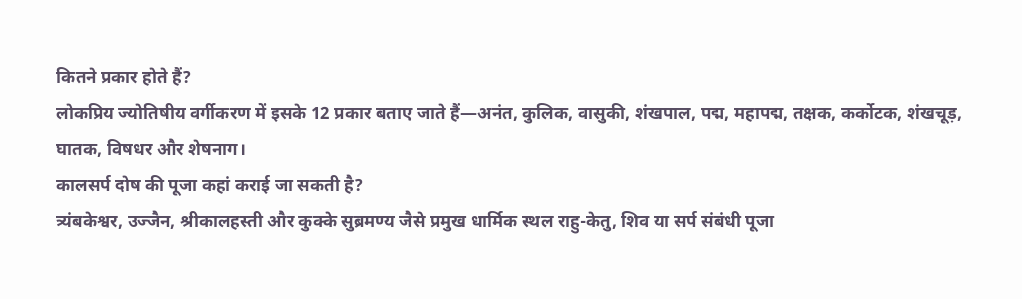कितने प्रकार होते हैं?
लोकप्रिय ज्योतिषीय वर्गीकरण में इसके 12 प्रकार बताए जाते हैं—अनंत, कुलिक, वासुकी, शंखपाल, पद्म, महापद्म, तक्षक, कर्कोटक, शंखचूड़, घातक, विषधर और शेषनाग।
कालसर्प दोष की पूजा कहां कराई जा सकती है?
त्र्यंबकेश्वर, उज्जैन, श्रीकालहस्ती और कुक्के सुब्रमण्य जैसे प्रमुख धार्मिक स्थल राहु-केतु, शिव या सर्प संबंधी पूजा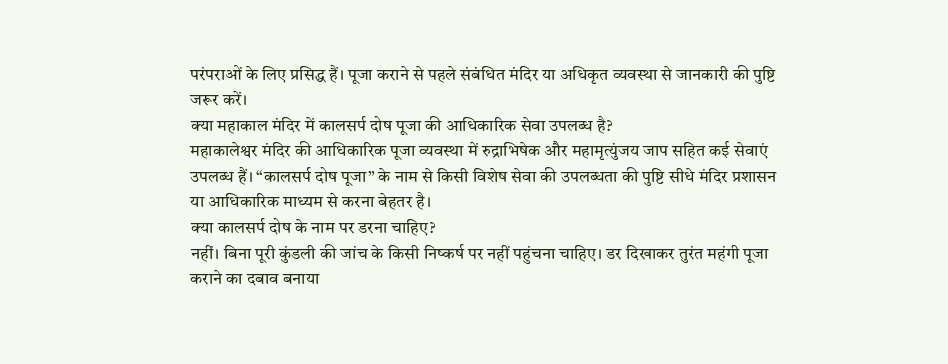परंपराओं के लिए प्रसिद्ध हैं। पूजा कराने से पहले संबंधित मंदिर या अधिकृत व्यवस्था से जानकारी की पुष्टि जरूर करें।
क्या महाकाल मंदिर में कालसर्प दोष पूजा की आधिकारिक सेवा उपलब्ध है?
महाकालेश्वर मंदिर की आधिकारिक पूजा व्यवस्था में रुद्राभिषेक और महामृत्युंजय जाप सहित कई सेवाएं उपलब्ध हैं। “कालसर्प दोष पूजा” के नाम से किसी विशेष सेवा की उपलब्धता की पुष्टि सीधे मंदिर प्रशासन या आधिकारिक माध्यम से करना बेहतर है।
क्या कालसर्प दोष के नाम पर डरना चाहिए?
नहीं। बिना पूरी कुंडली की जांच के किसी निष्कर्ष पर नहीं पहुंचना चाहिए। डर दिखाकर तुरंत महंगी पूजा कराने का दबाव बनाया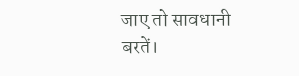जाए तो सावधानी बरतें।